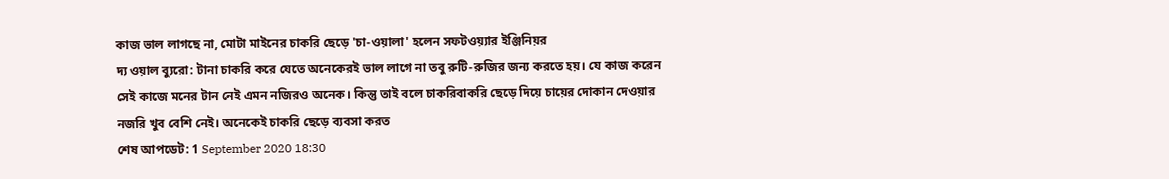কাজ ভাল লাগছে না, মোটা মাইনের চাকরি ছেড়ে 'চা-ওয়ালা' হলেন সফটওয়্যার ইঞ্জিনিয়র
দ্য ওয়াল ব্যুরো: টানা চাকরি করে যেতে অনেকেরই ভাল লাগে না তবু রুটি-রুজির জন্য করতে হয়। যে কাজ করেন সেই কাজে মনের টান নেই এমন নজিরও অনেক। কিন্তু তাই বলে চাকরিবাকরি ছেড়ে দিয়ে চায়ের দোকান দেওয়ার নজরি খুব বেশি নেই। অনেকেই চাকরি ছেড়ে ব্যবসা করত
শেষ আপডেট: 1 September 2020 18:30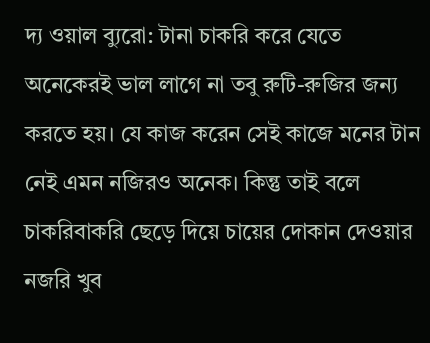দ্য ওয়াল ব্যুরো: টানা চাকরি করে যেতে অনেকেরই ভাল লাগে না তবু রুটি-রুজির জন্য করতে হয়। যে কাজ করেন সেই কাজে মনের টান নেই এমন নজিরও অনেক। কিন্তু তাই বলে চাকরিবাকরি ছেড়ে দিয়ে চায়ের দোকান দেওয়ার নজরি খুব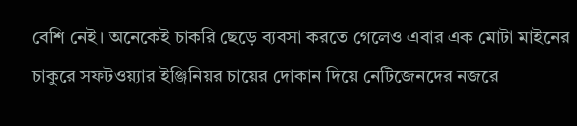বেশি নেই। অনেকেই চাকরি ছেড়ে ব্যবসা করতে গেলেও এবার এক মোটা মাইনের চাকুরে সফটওয়্যার ইঞ্জিনিয়র চায়ের দোকান দিয়ে নেটিজেনদের নজরে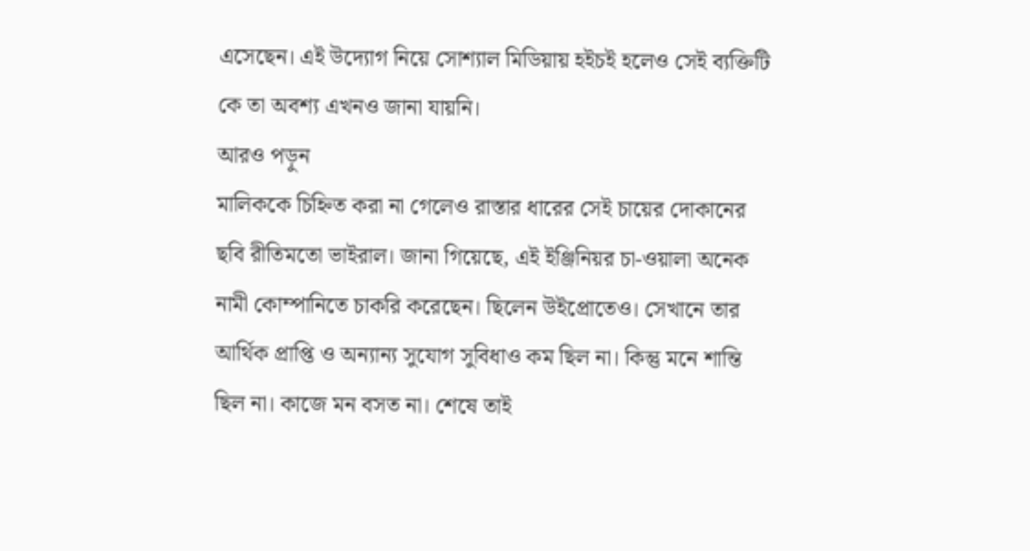এসেছেন। এই উদ্যোগ নিয়ে সোশ্যাল মিডিয়ায় হইচই হলেও সেই ব্যক্তিটি কে তা অবশ্য এখনও জানা যায়নি।
আরও পড়ুন
মালিককে চিহ্নিত করা না গেলেও রাস্তার ধারের সেই চায়ের দোকানের ছবি রীতিমতো ভাইরাল। জানা গিয়েছে, এই ইঞ্জিনিয়র চা-ওয়ালা অনেক নামী কোম্পানিতে চাকরি করেছেন। ছিলেন উইপ্রোতেও। সেখানে তার আর্থিক প্রাপ্তি ও অন্যান্য সুযোগ সুবিধাও কম ছিল না। কিন্তু মনে শান্তি ছিল না। কাজে মন বসত না। শেষে তাই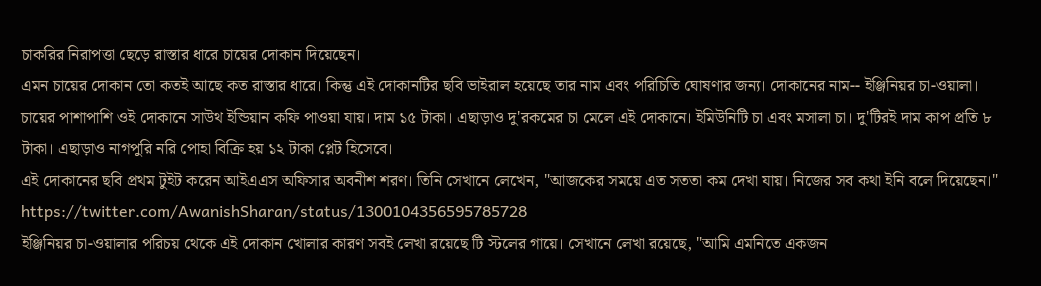চাকরির নিরাপত্তা ছেড়ে রাস্তার ধারে চায়ের দোকান দিয়েছেন।
এমন চায়ের দোকান তো কতই আছে কত রাস্তার ধারে। কিন্তু এই দোকানটির ছবি ভাইরাল হয়েছে তার নাম এবং পরিচিতি ঘোষণার জন্য। দোকানের নাম-- ইঞ্জিনিয়র চা-ওয়ালা। চায়ের পাশাপাশি ওই দোকানে সাউথ ইন্ডিয়ান কফি পাওয়া যায়। দাম ১৫ টাকা। এছাড়াও দু'রকমের চা মেলে এই দোকানে। ইমিউনিটি চা এবং মসালা চা। দু'টিরই দাম কাপ প্রতি ৮ টাকা। এছাড়াও নাগপুরি নরি পোহা বিক্রি হয় ১২ টাকা প্লেট হিসেবে।
এই দোকানের ছবি প্রথম টুইট করেন আইএএস অফিসার অবনীশ শরণ। তিনি সেখানে লেখেন, "আজকের সময়ে এত সততা কম দেখা যায়। নিজের সব কথা ইনি বলে দিয়েছেন।"
https://twitter.com/AwanishSharan/status/1300104356595785728
ইঞ্জিনিয়র চা-ওয়ালার পরিচয় থেকে এই দোকান খোলার কারণ সবই লেখা রয়েছে টি স্টলের গায়ে। সেখানে লেখা রয়েছে, "আমি এমনিতে একজন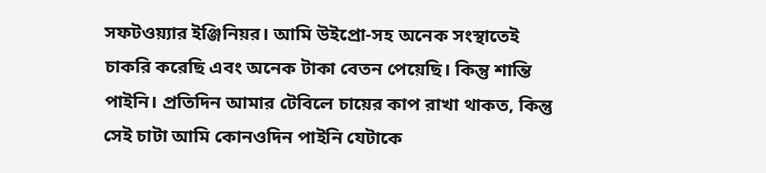সফটওয়্যার ইঞ্জিনিয়র। আমি উইপ্রো-সহ অনেক সংস্থাতেই চাকরি করেছি এবং অনেক টাকা বেতন পেয়েছি। কিন্তু শান্তি পাইনি। প্রতিদিন আমার টেবিলে চায়ের কাপ রাখা থাকত, কিন্তু সেই চাটা আমি কোনওদিন পাইনি যেটাকে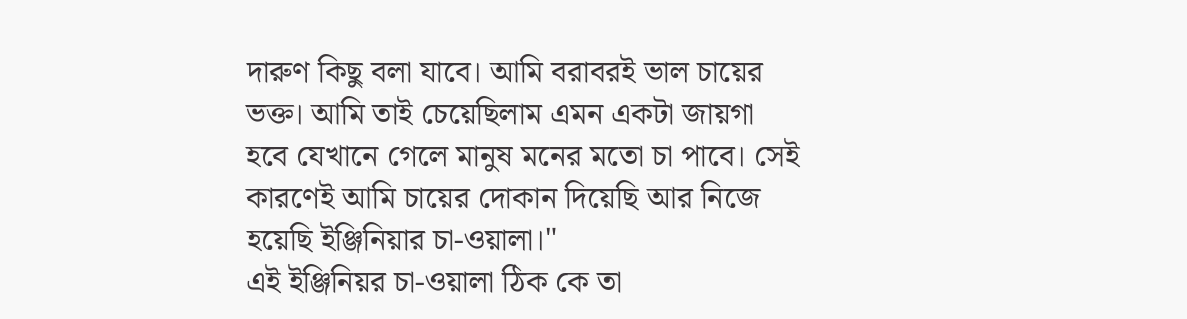দারুণ কিছু বলা যাবে। আমি বরাবরই ভাল চায়ের ভক্ত। আমি তাই চেয়েছিলাম এমন একটা জায়গা হবে যেখানে গেলে মানুষ মনের মতো চা পাবে। সেই কারণেই আমি চায়ের দোকান দিয়েছি আর নিজে হয়েছি ইঞ্জিনিয়ার চা-ওয়ালা।"
এই ইঞ্জিনিয়র চা-ওয়ালা ঠিক কে তা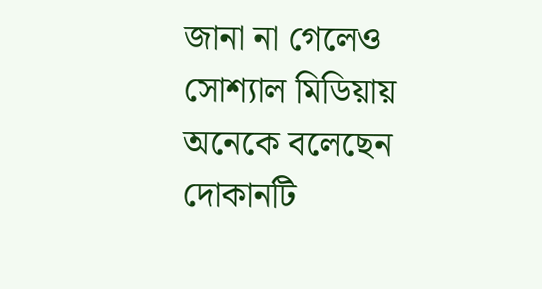জানা না গেলেও সোশ্যাল মিডিয়ায় অনেকে বলেছেন দোকানটি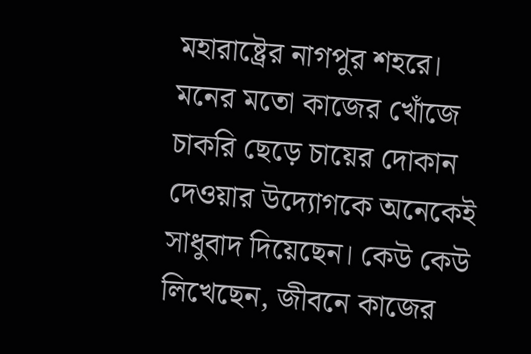মহারাষ্ট্রের নাগপুর শহরে। মনের মতো কাজের খোঁজে চাকরি ছেড়ে চায়ের দোকান দেওয়ার উদ্যোগকে অনেকেই সাধুবাদ দিয়েছেন। কেউ কেউ লিখেছেন, জীবনে কাজের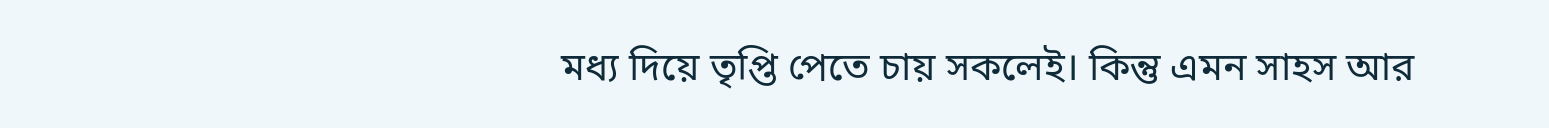মধ্য দিয়ে তৃপ্তি পেতে চায় সকলেই। কিন্তু এমন সাহস আর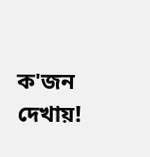ক'জন দেখায়!